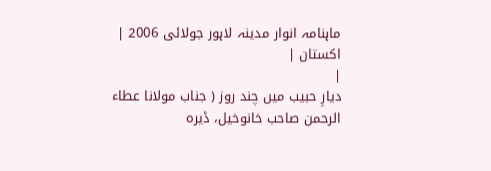ماہنامہ انوار مدینہ لاہور جولائی 2006 |
اكستان |
|
دیارِ حبیب میں چند روز ( جناب مولانا عطاء الرحمن صاحب خانوخیل، ڈیرہ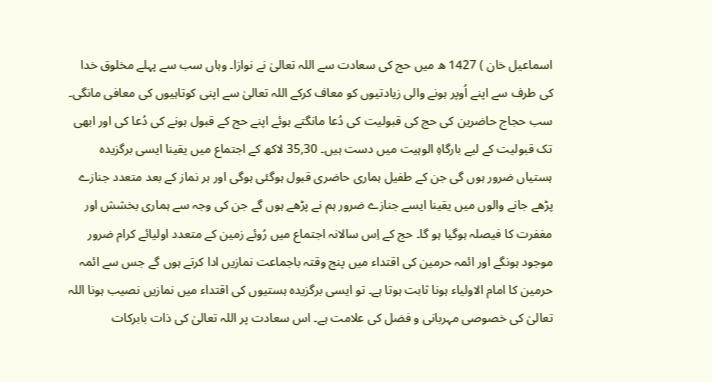اسماعیل خان ) 1427 ھ میں حج کی سعادت سے اللہ تعالیٰ نے نوازا۔ وہاں سب سے پہلے مخلوق خدا کی طرف سے اپنے اُوپر ہونے والی زیادتیوں کو معاف کرکے اللہ تعالیٰ سے اپنی کوتاہیوں کی معافی مانگی۔ سب حجاج حاضرین کی حج کی قبولیت کی دُعا مانگتے ہوئے اپنے حج کے قبول ہونے کی دُعا کی اور ابھی تک قبولیت کے لیے بارگاہِ الوہیت میں دست ہیں۔ 35,30 لاکھ کے اجتماع میں یقینا ایسی برگزیدہ ہستیاں ضرور ہوں گی جن کے طفیل ہماری حاضری قبول ہوگئی ہوگی اور ہر نماز کے بعد متعدد جنازے پڑھے جانے والوں میں یقینا ایسے جنازے ضرور ہم نے پڑھے ہوں گے جن کی وجہ سے ہماری بخشش اور مغفرت کا فیصلہ ہوگیا ہو گا۔ حج کے اِس سالانہ اجتماع میں رُوئے زمین کے متعدد اولیائے کرام ضرور موجود ہونگے اور ائمہ حرمین کی اقتداء میں پنج وقتہ باجماعت نمازیں ادا کرتے ہوں گے جس سے ائمہ حرمین کا امام الاولیاء ہونا ثابت ہوتا ہے۔ تو ایسی برگزیدہ ہستیوں کی اقتداء میں نمازیں نصیب ہونا اللہ تعالیٰ کی خصوصی مہربانی و فضل کی علامت ہے۔ اس سعادت پر اللہ تعالیٰ کی ذات بابرکات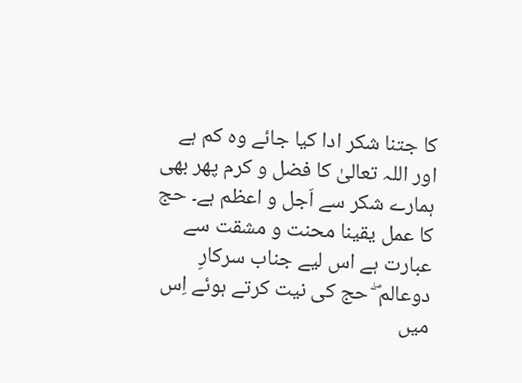کا جتنا شکر ادا کیا جائے وہ کم ہے اور اللہ تعالیٰ کا فضل و کرم پھر بھی ہمارے شکر سے اَجل و اعظم ہے۔ حج کا عمل یقینا محنت و مشقت سے عبارت ہے اس لیے جناب سرکارِ دوعالم ۖ حج کی نیت کرتے ہوئے اِس میں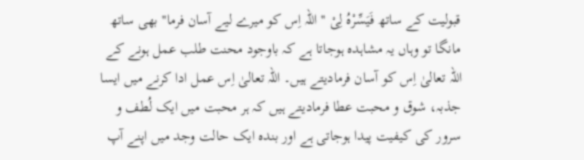قبولیت کے ساتھ فَیَسِّرْہُ لِیْ ''اللہ اِس کو میرے لیے آسان فرما''بھی ساتھ مانگا تو وہاں یہ مشاہدہ ہوجاتا ہے کہ باوجود محنت طلب عمل ہونے کے اللہ تعالیٰ اِس کو آسان فرمادیتے ہیں۔ اللہ تعالیٰ اِس عمل ادا کرنے میں ایسا جذبہ، شوق و محبت عطا فرمادیتے ہیں کہ ہر محبت میں ایک لُطف و سرور کی کیفیت پیدا ہوجاتی ہے اور بندہ ایک حالت وجد میں اپنے آپ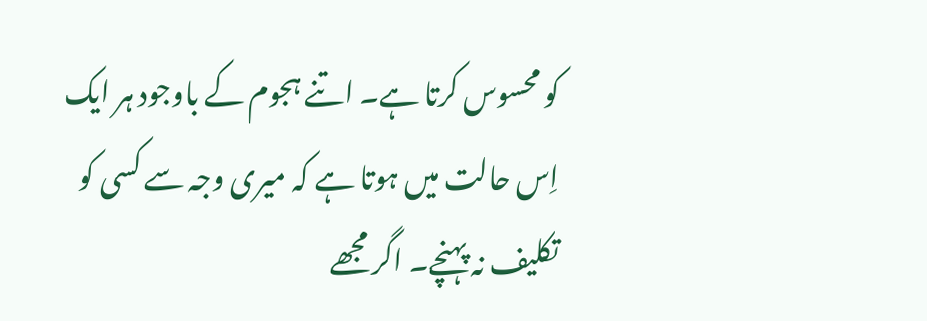کو محسوس کرتا ہے۔ اتنے ہجوم کے باوجود ہر ایک اِس حالت میں ہوتا ہے کہ میری وجہ سے کسی کو تکلیف نہ پہنچے۔ اگر مجھے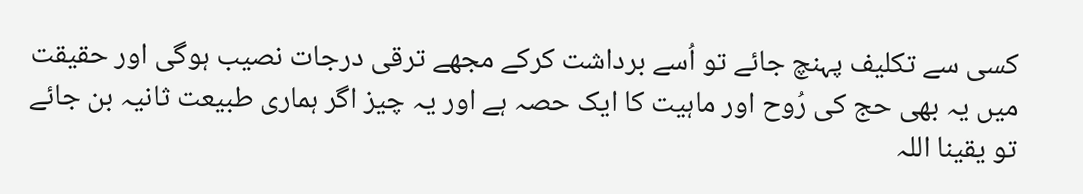کسی سے تکلیف پہنچ جائے تو اُسے برداشت کرکے مجھے ترقی درجات نصیب ہوگی اور حقیقت میں یہ بھی حج کی رُوح اور ماہیت کا ایک حصہ ہے اور یہ چیز اگر ہماری طبیعت ثانیہ بن جائے تو یقینا اللہ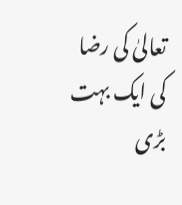تعالیٰ کی رضا کی ایک بہت بڑی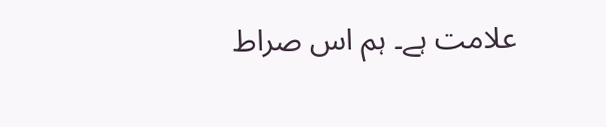علامت ہے۔ ہم اس صراط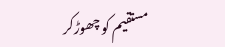مستقیم کو چھوڑکر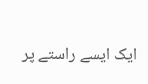ایک ایسے راستے پر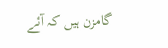گامزن ہیں کہ آئے